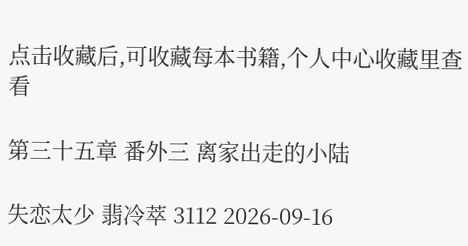点击收藏后,可收藏每本书籍,个人中心收藏里查看

第三十五章 番外三 离家出走的小陆

失恋太少 翡冷萃 3112 2026-09-16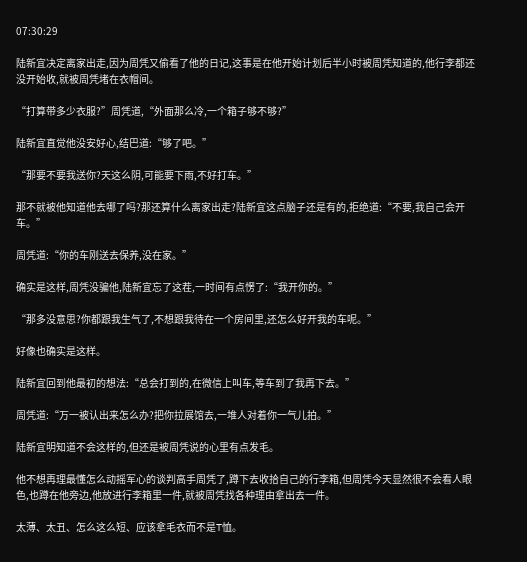07:30:29

陆新宜决定离家出走,因为周凭又偷看了他的日记,这事是在他开始计划后半小时被周凭知道的,他行李都还没开始收,就被周凭堵在衣帽间。

“打算带多少衣服?”周凭道,“外面那么冷,一个箱子够不够?”

陆新宜直觉他没安好心,结巴道:“够了吧。”

“那要不要我送你?天这么阴,可能要下雨,不好打车。”

那不就被他知道他去哪了吗?那还算什么离家出走?陆新宜这点脑子还是有的,拒绝道:“不要,我自己会开车。”

周凭道:“你的车刚送去保养,没在家。”

确实是这样,周凭没骗他,陆新宜忘了这茬,一时间有点愣了:“我开你的。”

“那多没意思?你都跟我生气了,不想跟我待在一个房间里,还怎么好开我的车呢。”

好像也确实是这样。

陆新宜回到他最初的想法:“总会打到的,在微信上叫车,等车到了我再下去。”

周凭道:“万一被认出来怎么办?把你拉展馆去,一堆人对着你一气儿拍。”

陆新宜明知道不会这样的,但还是被周凭说的心里有点发毛。

他不想再理最懂怎么动摇军心的谈判高手周凭了,蹲下去收拾自己的行李箱,但周凭今天显然很不会看人眼色,也蹲在他旁边,他放进行李箱里一件,就被周凭找各种理由拿出去一件。

太薄、太丑、怎么这么短、应该拿毛衣而不是T恤。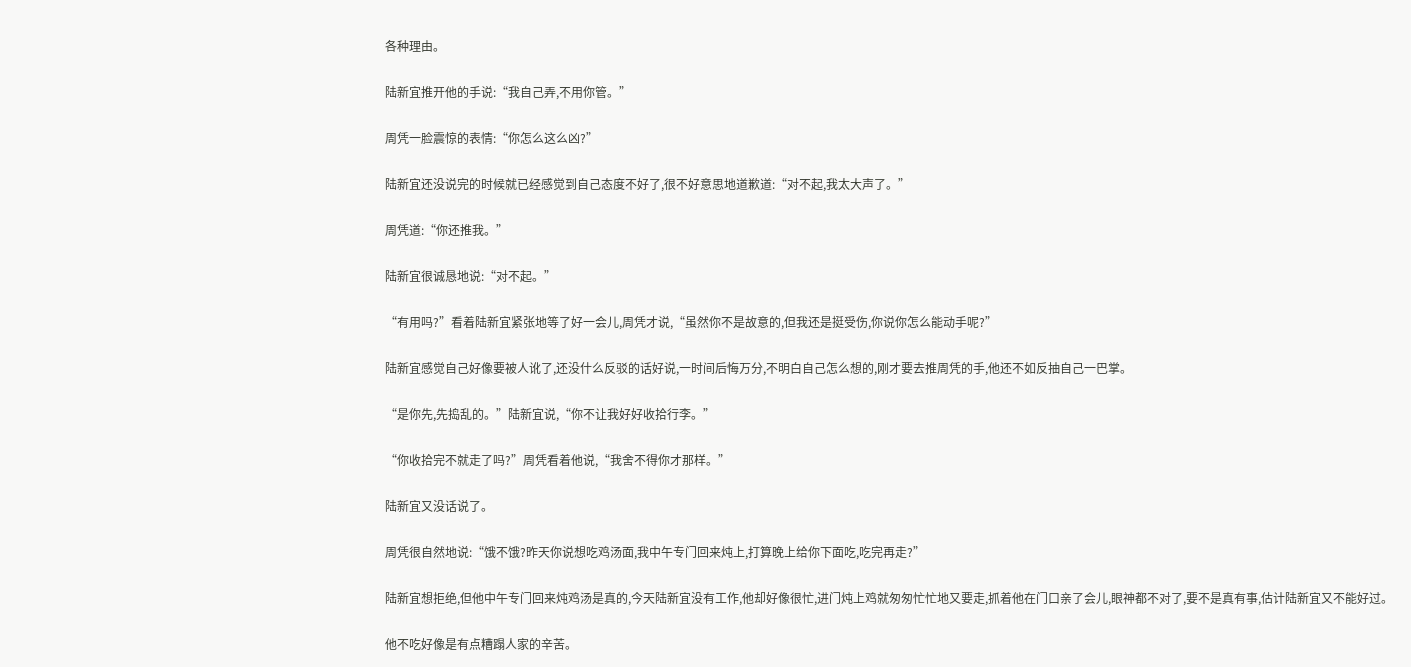各种理由。

陆新宜推开他的手说:“我自己弄,不用你管。”

周凭一脸震惊的表情:“你怎么这么凶?”

陆新宜还没说完的时候就已经感觉到自己态度不好了,很不好意思地道歉道:“对不起,我太大声了。”

周凭道:“你还推我。”

陆新宜很诚恳地说:“对不起。”

“有用吗?”看着陆新宜紧张地等了好一会儿,周凭才说,“虽然你不是故意的,但我还是挺受伤,你说你怎么能动手呢?”

陆新宜感觉自己好像要被人讹了,还没什么反驳的话好说,一时间后悔万分,不明白自己怎么想的,刚才要去推周凭的手,他还不如反抽自己一巴掌。

“是你先,先捣乱的。”陆新宜说,“你不让我好好收拾行李。”

“你收拾完不就走了吗?”周凭看着他说,“我舍不得你才那样。”

陆新宜又没话说了。

周凭很自然地说:“饿不饿?昨天你说想吃鸡汤面,我中午专门回来炖上,打算晚上给你下面吃,吃完再走?”

陆新宜想拒绝,但他中午专门回来炖鸡汤是真的,今天陆新宜没有工作,他却好像很忙,进门炖上鸡就匆匆忙忙地又要走,抓着他在门口亲了会儿,眼神都不对了,要不是真有事,估计陆新宜又不能好过。

他不吃好像是有点糟蹋人家的辛苦。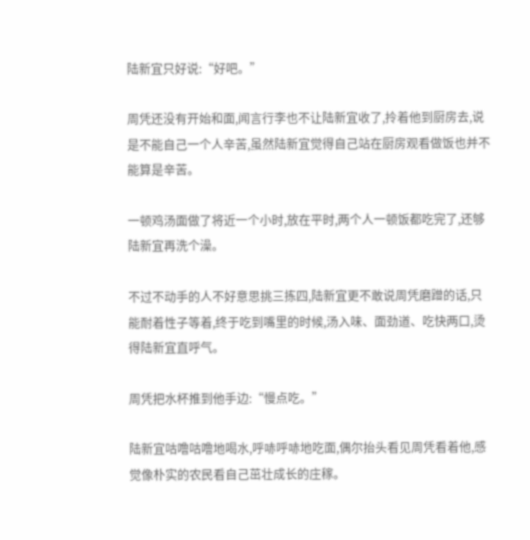陆新宜只好说:“好吧。”

周凭还没有开始和面,闻言行李也不让陆新宜收了,拎着他到厨房去,说是不能自己一个人辛苦,虽然陆新宜觉得自己站在厨房观看做饭也并不能算是辛苦。

一顿鸡汤面做了将近一个小时,放在平时,两个人一顿饭都吃完了,还够陆新宜再洗个澡。

不过不动手的人不好意思挑三拣四,陆新宜更不敢说周凭磨蹭的话,只能耐着性子等着,终于吃到嘴里的时候,汤入味、面劲道、吃快两口,烫得陆新宜直呼气。

周凭把水杯推到他手边:“慢点吃。”

陆新宜咕噜咕噜地喝水,呼哧呼哧地吃面,偶尔抬头看见周凭看着他,感觉像朴实的农民看自己茁壮成长的庄稼。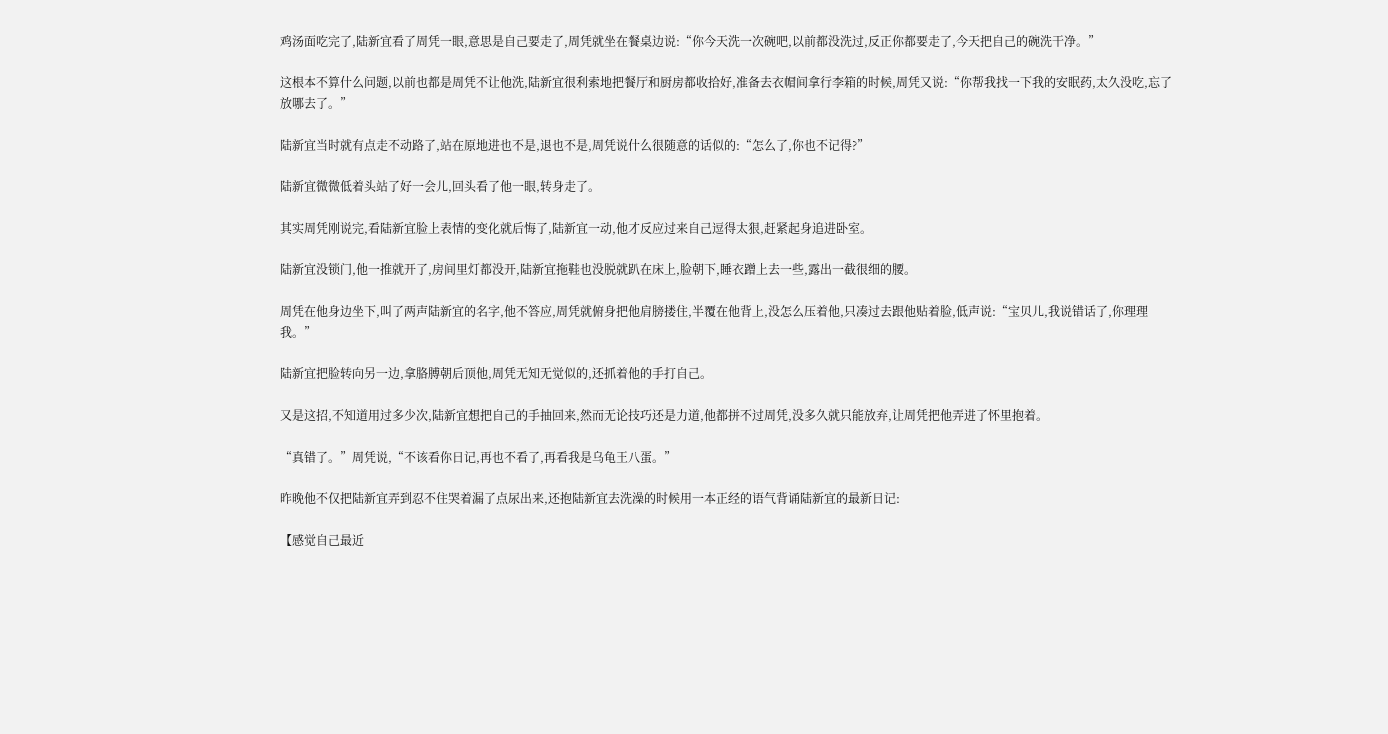鸡汤面吃完了,陆新宜看了周凭一眼,意思是自己要走了,周凭就坐在餐桌边说:“你今天洗一次碗吧,以前都没洗过,反正你都要走了,今天把自己的碗洗干净。”

这根本不算什么问题,以前也都是周凭不让他洗,陆新宜很利索地把餐厅和厨房都收拾好,准备去衣帽间拿行李箱的时候,周凭又说:“你帮我找一下我的安眠药,太久没吃,忘了放哪去了。”

陆新宜当时就有点走不动路了,站在原地进也不是,退也不是,周凭说什么很随意的话似的:“怎么了,你也不记得?”

陆新宜微微低着头站了好一会儿,回头看了他一眼,转身走了。

其实周凭刚说完,看陆新宜脸上表情的变化就后悔了,陆新宜一动,他才反应过来自己逗得太狠,赶紧起身追进卧室。

陆新宜没锁门,他一推就开了,房间里灯都没开,陆新宜拖鞋也没脱就趴在床上,脸朝下,睡衣蹭上去一些,露出一截很细的腰。

周凭在他身边坐下,叫了两声陆新宜的名字,他不答应,周凭就俯身把他肩膀搂住,半覆在他背上,没怎么压着他,只凑过去跟他贴着脸,低声说:“宝贝儿,我说错话了,你理理我。”

陆新宜把脸转向另一边,拿胳膊朝后顶他,周凭无知无觉似的,还抓着他的手打自己。

又是这招,不知道用过多少次,陆新宜想把自己的手抽回来,然而无论技巧还是力道,他都拼不过周凭,没多久就只能放弃,让周凭把他弄进了怀里抱着。

“真错了。”周凭说,“不该看你日记,再也不看了,再看我是乌龟王八蛋。”

昨晚他不仅把陆新宜弄到忍不住哭着漏了点尿出来,还抱陆新宜去洗澡的时候用一本正经的语气背诵陆新宜的最新日记:

【感觉自己最近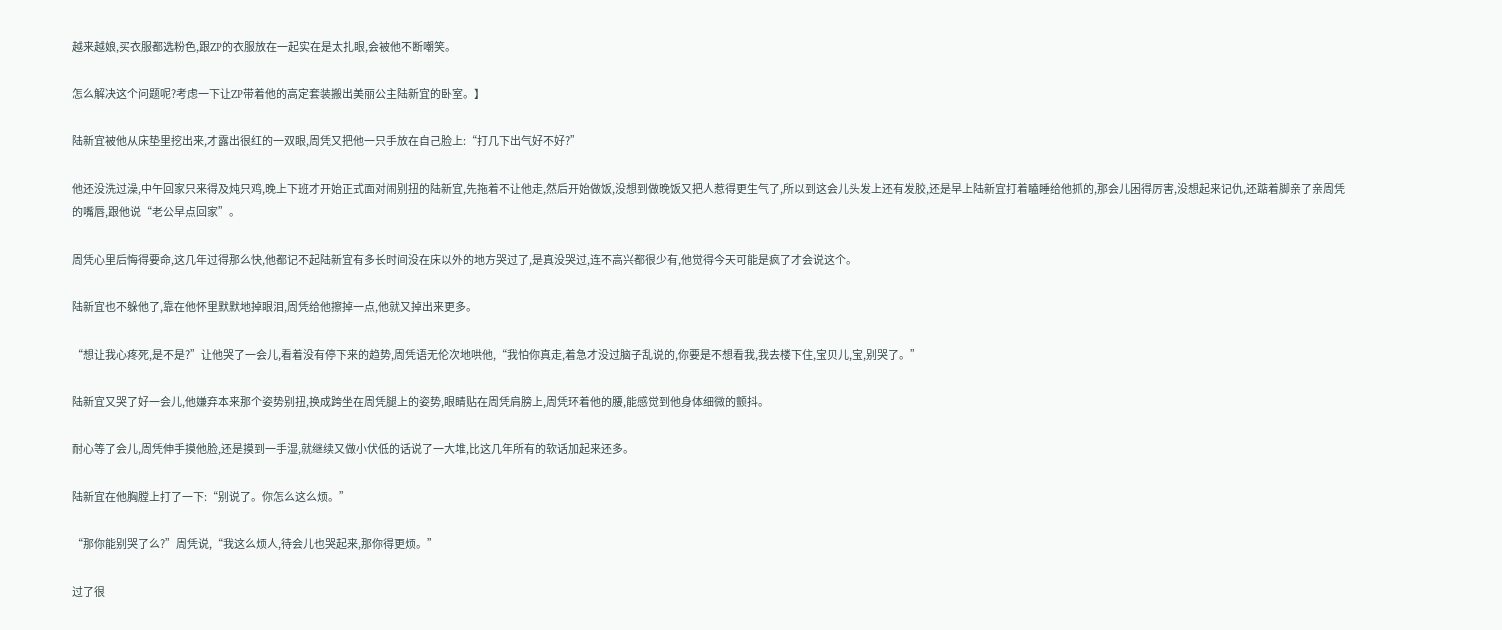越来越娘,买衣服都选粉色,跟ZP的衣服放在一起实在是太扎眼,会被他不断嘲笑。

怎么解决这个问题呢?考虑一下让ZP带着他的高定套装搬出美丽公主陆新宜的卧室。】

陆新宜被他从床垫里挖出来,才露出很红的一双眼,周凭又把他一只手放在自己脸上:“打几下出气好不好?”

他还没洗过澡,中午回家只来得及炖只鸡,晚上下班才开始正式面对闹别扭的陆新宜,先拖着不让他走,然后开始做饭,没想到做晚饭又把人惹得更生气了,所以到这会儿头发上还有发胶,还是早上陆新宜打着瞌睡给他抓的,那会儿困得厉害,没想起来记仇,还踮着脚亲了亲周凭的嘴唇,跟他说“老公早点回家”。

周凭心里后悔得要命,这几年过得那么快,他都记不起陆新宜有多长时间没在床以外的地方哭过了,是真没哭过,连不高兴都很少有,他觉得今天可能是疯了才会说这个。

陆新宜也不躲他了,靠在他怀里默默地掉眼泪,周凭给他擦掉一点,他就又掉出来更多。

“想让我心疼死,是不是?”让他哭了一会儿,看着没有停下来的趋势,周凭语无伦次地哄他,“我怕你真走,着急才没过脑子乱说的,你要是不想看我,我去楼下住,宝贝儿,宝,别哭了。”

陆新宜又哭了好一会儿,他嫌弃本来那个姿势别扭,换成跨坐在周凭腿上的姿势,眼睛贴在周凭肩膀上,周凭环着他的腰,能感觉到他身体细微的颤抖。

耐心等了会儿,周凭伸手摸他脸,还是摸到一手湿,就继续又做小伏低的话说了一大堆,比这几年所有的软话加起来还多。

陆新宜在他胸膛上打了一下:“别说了。你怎么这么烦。”

“那你能别哭了么?”周凭说,“我这么烦人,待会儿也哭起来,那你得更烦。”

过了很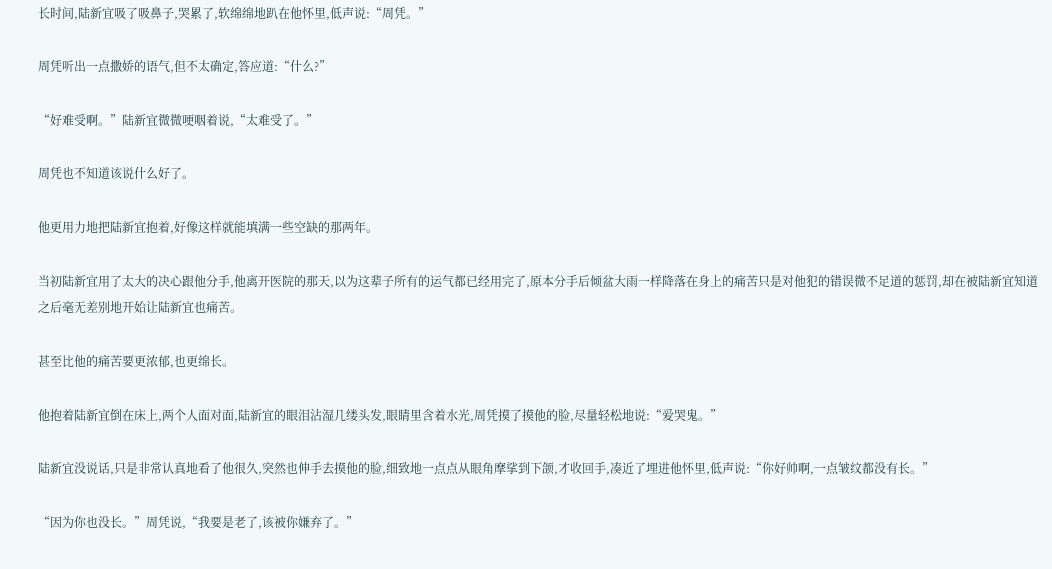长时间,陆新宜吸了吸鼻子,哭累了,软绵绵地趴在他怀里,低声说:“周凭。”

周凭听出一点撒娇的语气,但不太确定,答应道:“什么?”

“好难受啊。”陆新宜微微哽咽着说,“太难受了。”

周凭也不知道该说什么好了。

他更用力地把陆新宜抱着,好像这样就能填满一些空缺的那两年。

当初陆新宜用了太大的决心跟他分手,他离开医院的那天,以为这辈子所有的运气都已经用完了,原本分手后倾盆大雨一样降落在身上的痛苦只是对他犯的错误微不足道的惩罚,却在被陆新宜知道之后毫无差别地开始让陆新宜也痛苦。

甚至比他的痛苦要更浓郁,也更绵长。

他抱着陆新宜倒在床上,两个人面对面,陆新宜的眼泪沾湿几缕头发,眼睛里含着水光,周凭摸了摸他的脸,尽量轻松地说:“爱哭鬼。”

陆新宜没说话,只是非常认真地看了他很久,突然也伸手去摸他的脸,细致地一点点从眼角摩挲到下颌,才收回手,凑近了埋进他怀里,低声说:“你好帅啊,一点皱纹都没有长。”

“因为你也没长。”周凭说,“我要是老了,该被你嫌弃了。”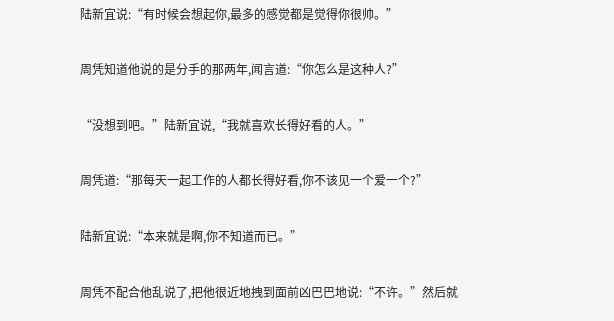陆新宜说:“有时候会想起你,最多的感觉都是觉得你很帅。”

周凭知道他说的是分手的那两年,闻言道:“你怎么是这种人?”

“没想到吧。”陆新宜说,“我就喜欢长得好看的人。”

周凭道:“那每天一起工作的人都长得好看,你不该见一个爱一个?”

陆新宜说:“本来就是啊,你不知道而已。”

周凭不配合他乱说了,把他很近地拽到面前凶巴巴地说:“不许。”然后就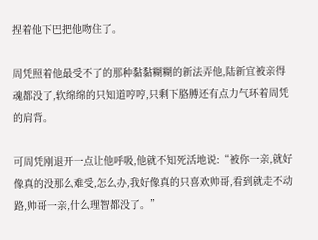捏着他下巴把他吻住了。

周凭照着他最受不了的那种黏黏糊糊的新法弄他,陆新宜被亲得魂都没了,软绵绵的只知道哼哼,只剩下胳膊还有点力气环着周凭的肩背。

可周凭刚退开一点让他呼吸,他就不知死活地说:“被你一亲,就好像真的没那么难受,怎么办,我好像真的只喜欢帅哥,看到就走不动路,帅哥一亲,什么理智都没了。”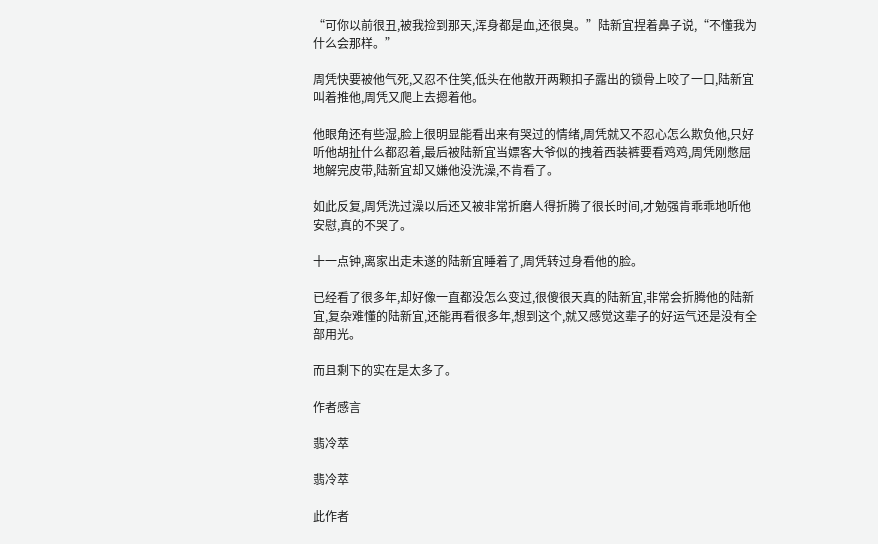“可你以前很丑,被我捡到那天,浑身都是血,还很臭。”陆新宜捏着鼻子说,“不懂我为什么会那样。”

周凭快要被他气死,又忍不住笑,低头在他散开两颗扣子露出的锁骨上咬了一口,陆新宜叫着推他,周凭又爬上去摁着他。

他眼角还有些湿,脸上很明显能看出来有哭过的情绪,周凭就又不忍心怎么欺负他,只好听他胡扯什么都忍着,最后被陆新宜当嫖客大爷似的拽着西装裤要看鸡鸡,周凭刚憋屈地解完皮带,陆新宜却又嫌他没洗澡,不肯看了。

如此反复,周凭洗过澡以后还又被非常折磨人得折腾了很长时间,才勉强肯乖乖地听他安慰,真的不哭了。

十一点钟,离家出走未遂的陆新宜睡着了,周凭转过身看他的脸。

已经看了很多年,却好像一直都没怎么变过,很傻很天真的陆新宜,非常会折腾他的陆新宜,复杂难懂的陆新宜,还能再看很多年,想到这个,就又感觉这辈子的好运气还是没有全部用光。

而且剩下的实在是太多了。

作者感言

翡冷萃

翡冷萃

此作者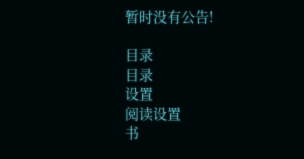暂时没有公告!

目录
目录
设置
阅读设置
书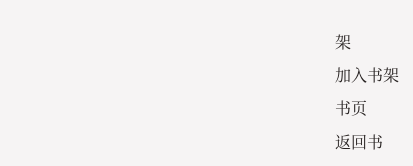架
加入书架
书页
返回书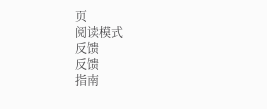页
阅读模式
反馈
反馈
指南